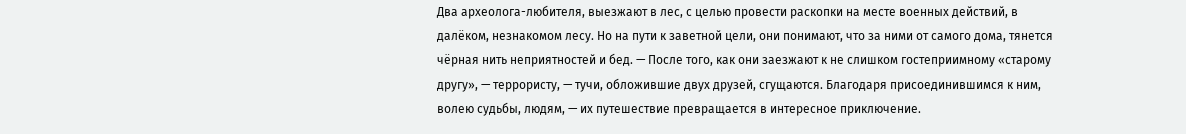Два археолога-любителя, выезжают в лес, с целью провести раскопки на месте военных действий, в далёком, незнакомом лесу. Но на пути к заветной цели, они понимают, что за ними от самого дома, тянется чёрная нить неприятностей и бед. — После того, как они заезжают к не слишком гостеприимному «старому другу», — террористу, — тучи, обложившие двух друзей, сгущаются. Благодаря присоединившимся к ним, волею судьбы, людям, — их путешествие превращается в интересное приключение.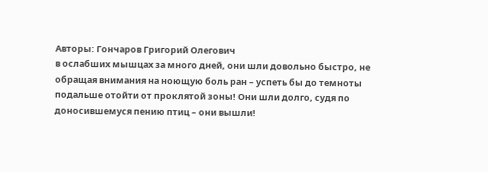Авторы: Гончаров Григорий Олегович
в ослабших мышцах за много дней, они шли довольно быстро, не обращая внимания на ноющую боль ран – успеть бы до темноты подальше отойти от проклятой зоны! Они шли долго, судя по доносившемуся пению птиц – они вышли!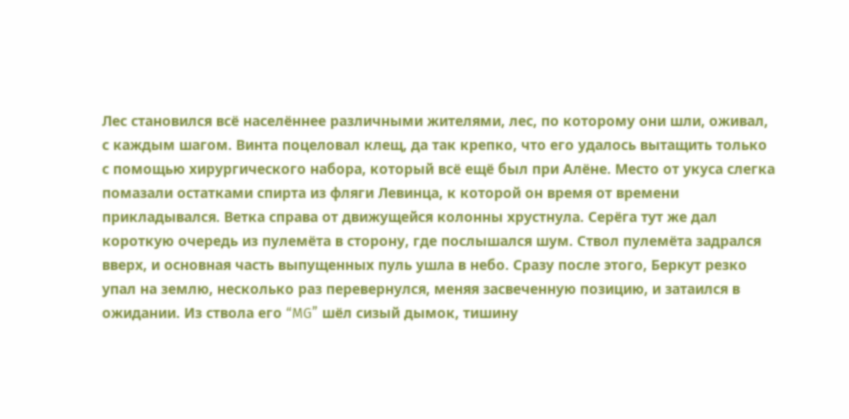Лес становился всё населённее различными жителями, лес, по которому они шли, оживал, с каждым шагом. Винта поцеловал клещ, да так крепко, что его удалось вытащить только с помощью хирургического набора, который всё ещё был при Алёне. Место от укуса слегка помазали остатками спирта из фляги Левинца, к которой он время от времени прикладывался. Ветка справа от движущейся колонны хрустнула. Серёга тут же дал короткую очередь из пулемёта в сторону, где послышался шум. Ствол пулемёта задрался вверх, и основная часть выпущенных пуль ушла в небо. Сразу после этого, Беркут резко упал на землю, несколько раз перевернулся, меняя засвеченную позицию, и затаился в ожидании. Из ствола его “MG” шёл сизый дымок, тишину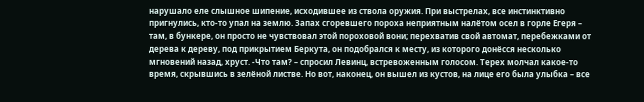нарушало еле слышное шипение, исходившее из ствола оружия. При выстрелах, все инстинктивно пригнулись, кто-то упал на землю. Запах сгоревшего пороха неприятным налётом осел в горле Егеря – там, в бункере, он просто не чувствовал этой пороховой вони; перехватив свой автомат, перебежками от дерева к дереву, под прикрытием Беркута, он подобрался к месту, из которого донёсся несколько мгновений назад, хруст. -Что там? – спросил Левинц, встревоженным голосом. Терех молчал какое-то время, скрывшись в зелёной листве. Но вот, наконец, он вышел из кустов, на лице его была улыбка – все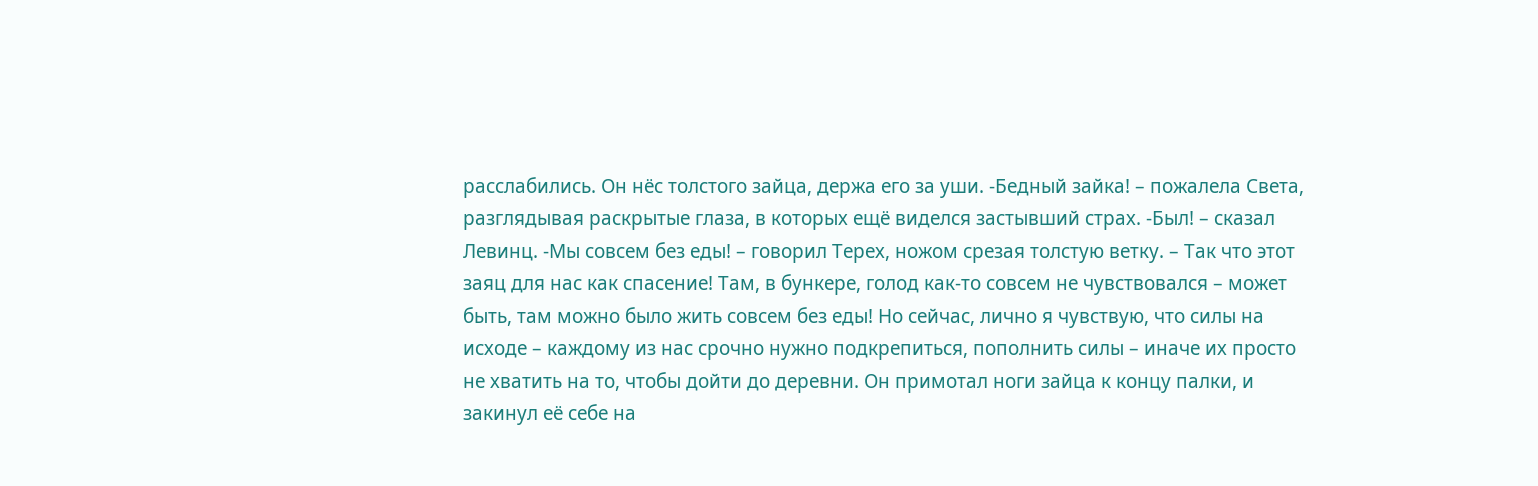расслабились. Он нёс толстого зайца, держа его за уши. -Бедный зайка! – пожалела Света, разглядывая раскрытые глаза, в которых ещё виделся застывший страх. -Был! – сказал Левинц. -Мы совсем без еды! – говорил Терех, ножом срезая толстую ветку. – Так что этот заяц для нас как спасение! Там, в бункере, голод как-то совсем не чувствовался – может быть, там можно было жить совсем без еды! Но сейчас, лично я чувствую, что силы на исходе – каждому из нас срочно нужно подкрепиться, пополнить силы – иначе их просто не хватить на то, чтобы дойти до деревни. Он примотал ноги зайца к концу палки, и закинул её себе на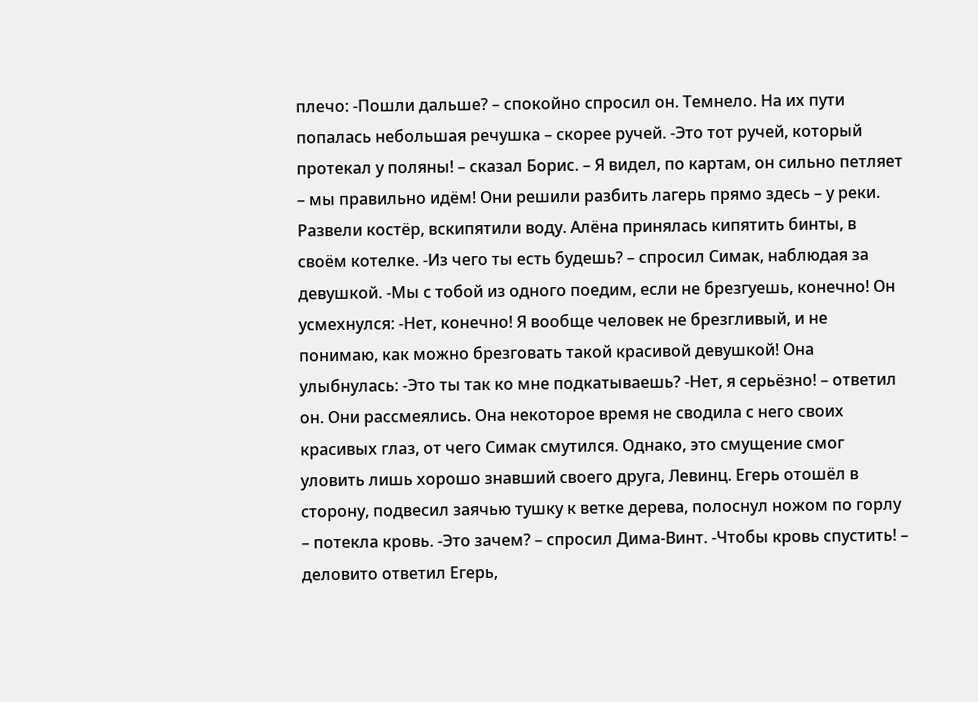плечо: -Пошли дальше? – спокойно спросил он. Темнело. На их пути попалась небольшая речушка – скорее ручей. -Это тот ручей, который протекал у поляны! – сказал Борис. – Я видел, по картам, он сильно петляет – мы правильно идём! Они решили разбить лагерь прямо здесь – у реки. Развели костёр, вскипятили воду. Алёна принялась кипятить бинты, в своём котелке. -Из чего ты есть будешь? – спросил Симак, наблюдая за девушкой. -Мы с тобой из одного поедим, если не брезгуешь, конечно! Он усмехнулся: -Нет, конечно! Я вообще человек не брезгливый, и не понимаю, как можно брезговать такой красивой девушкой! Она улыбнулась: -Это ты так ко мне подкатываешь? -Нет, я серьёзно! – ответил он. Они рассмеялись. Она некоторое время не сводила с него своих красивых глаз, от чего Симак смутился. Однако, это смущение смог уловить лишь хорошо знавший своего друга, Левинц. Егерь отошёл в сторону, подвесил заячью тушку к ветке дерева, полоснул ножом по горлу – потекла кровь. -Это зачем? – спросил Дима-Винт. -Чтобы кровь спустить! – деловито ответил Егерь,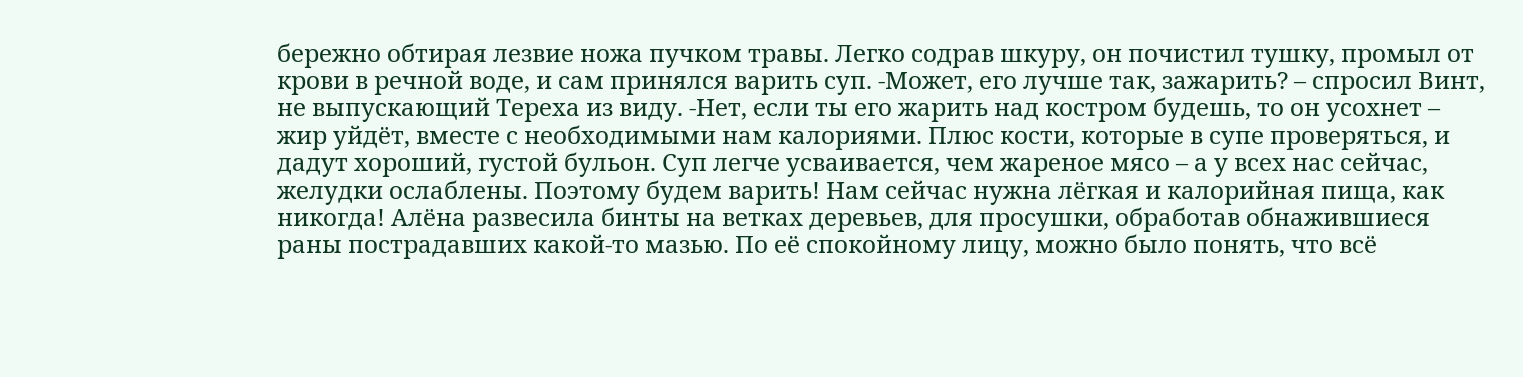бережно обтирая лезвие ножа пучком травы. Легко содрав шкуру, он почистил тушку, промыл от крови в речной воде, и сам принялся варить суп. -Может, его лучше так, зажарить? – спросил Винт, не выпускающий Тереха из виду. -Нет, если ты его жарить над костром будешь, то он усохнет – жир уйдёт, вместе с необходимыми нам калориями. Плюс кости, которые в супе проверяться, и дадут хороший, густой бульон. Суп легче усваивается, чем жареное мясо – а у всех нас сейчас, желудки ослаблены. Поэтому будем варить! Нам сейчас нужна лёгкая и калорийная пища, как никогда! Алёна развесила бинты на ветках деревьев, для просушки, обработав обнажившиеся раны пострадавших какой-то мазью. По её спокойному лицу, можно было понять, что всё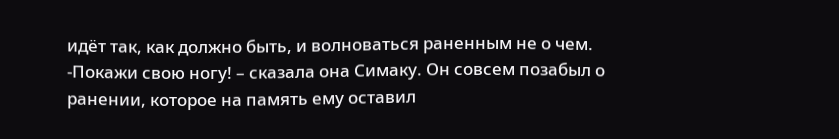идёт так, как должно быть, и волноваться раненным не о чем. -Покажи свою ногу! – сказала она Симаку. Он совсем позабыл о ранении, которое на память ему оставил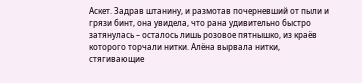Аскет. Задрав штанину, и размотав почерневший от пыли и грязи бинт, она увидела, что рана удивительно быстро затянулась – осталось лишь розовое пятнышко, из краёв которого торчали нитки. Алёна вырвала нитки, стягивающие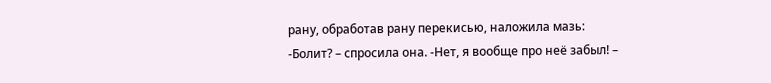рану, обработав рану перекисью, наложила мазь: -Болит? – спросила она. -Нет, я вообще про неё забыл! –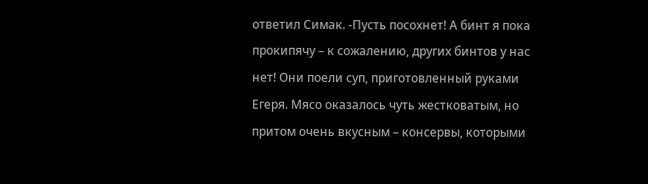ответил Симак. -Пусть посохнет! А бинт я пока прокипячу – к сожалению, других бинтов у нас нет! Они поели суп, приготовленный руками Егеря. Мясо оказалось чуть жестковатым, но притом очень вкусным – консервы, которыми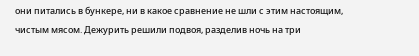они питались в бункере, ни в какое сравнение не шли с этим настоящим, чистым мясом. Дежурить решили подвоя, разделив ночь на три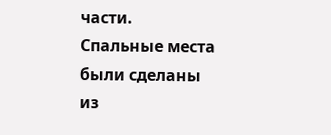части. Спальные места были сделаны из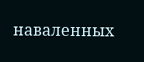наваленных